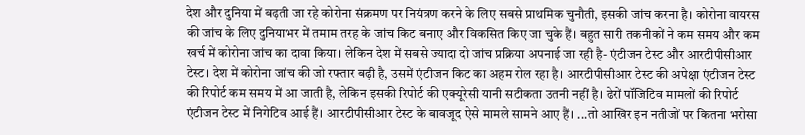देश और दुनिया में बढ़ती जा रहे कोरोना संक्रमण पर नियंत्रण करने के लिए सबसे प्राथमिक चुनौती, इसकी जांच करना है। कोरोना वायरस की जांच के लिए दुनियाभर में तमाम तरह के जांच किट बनाए और विकसित किए जा चुके हैं। बहुत सारी तकनीकों ने कम समय और कम खर्च में कोरोना जांच का दावा किया। लेकिन देश में सबसे ज्यादा दो जांच प्रक्रिया अपनाई जा रही है- एंटीजन टेस्ट और आरटीपीसीआर टेस्ट। देश में कोरोना जांच की जो रफ्तार बढ़ी है, उसमें एंटीजन किट का अहम रोल रहा है। आरटीपीसीआर टेस्ट की अपेक्षा एंटीजन टेस्ट की रिपोर्ट कम समय में आ जाती है, लेकिन इसकी रिपोर्ट की एक्यूरेसी यानी सटीकता उतनी नहीं है। ढेरों पॉजिटिव मामलों की रिपोर्ट एंटीजन टेस्ट में निगेटिव आई हैं। आरटीपीसीआर टेस्ट के बावजूद ऐसे मामले सामने आए हैं। ...तो आखिर इन नतीजों पर कितना भरोसा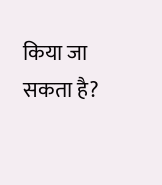किया जा सकता है?